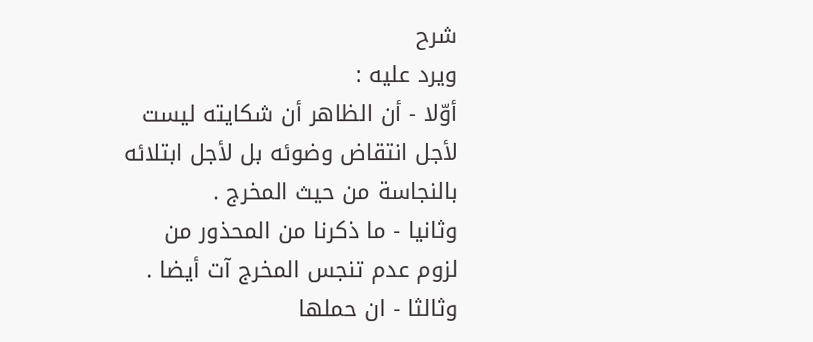شرح
ويرد عليه :
أوّلا - أن الظاهر أن شكايته ليست لأجل انتقاض وضوئه بل لأجل ابتلائه بالنجاسة من حيث المخرج .
وثانيا - ما ذكرنا من المحذور من لزوم عدم تنجس المخرج آت أيضا .
وثالثا - ان حملها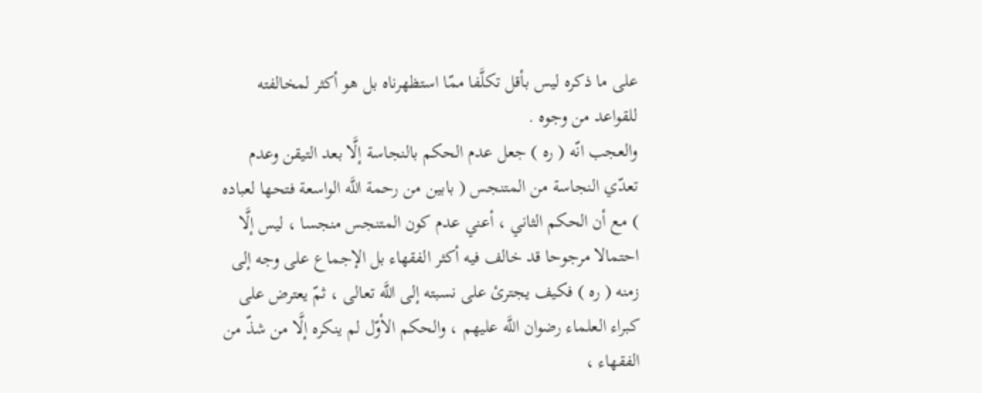على ما ذكره ليس بأقل تكلَّفا ممّا استظهرناه بل هو أكثر لمخالفته للقواعد من وجوه .
والعجب انّه ( ره ) جعل عدم الحكم بالنجاسة إلَّا بعد التيقن وعدم تعدّي النجاسة من المتنجس ( بابين من رحمة اللَّه الواسعة فتحها لعباده ) مع أن الحكم الثاني ، أعني عدم كون المتنجس منجسا ، ليس إلَّا احتمالا مرجوحا قد خالف فيه أكثر الفقهاء بل الإجماع على وجه إلى زمنه ( ره ) فكيف يجترئ على نسبته إلى اللَّه تعالى ، ثمّ يعترض على كبراء العلماء رضوان اللَّه عليهم ، والحكم الأوّل لم ينكره إلَّا من شذّ من الفقهاء ،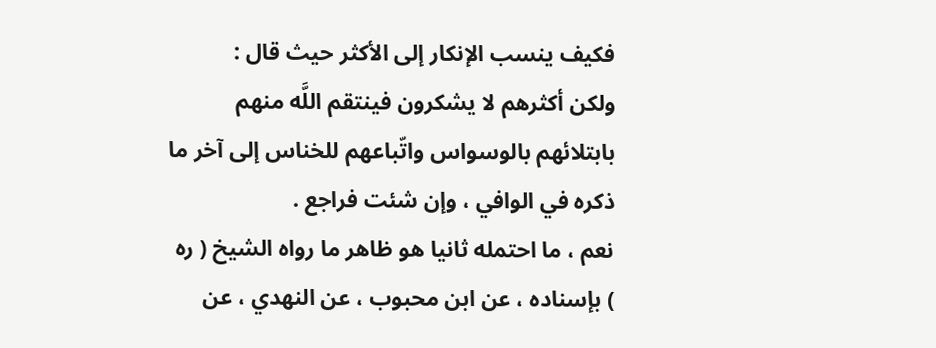فكيف ينسب الإنكار إلى الأكثر حيث قال :
ولكن أكثرهم لا يشكرون فينتقم اللَّه منهم بابتلائهم بالوسواس واتّباعهم للخناس إلى آخر ما ذكره في الوافي ، وإن شئت فراجع .
نعم ، ما احتمله ثانيا هو ظاهر ما رواه الشيخ ( ره ) بإسناده ، عن ابن محبوب ، عن النهدي ، عن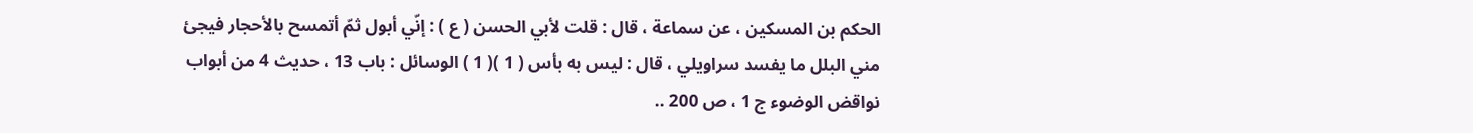الحكم بن المسكين ، عن سماعة ، قال : قلت لأبي الحسن ( ع ) : إنّي أبول ثمّ أتمسح بالأحجار فيجئ مني البلل ما يفسد سراويلي ، قال : ليس به بأس ( 1 )( 1 ) الوسائل : باب 13 ، حديث 4 من أبواب نواقض الوضوء ج 1 ، ص 200 ..